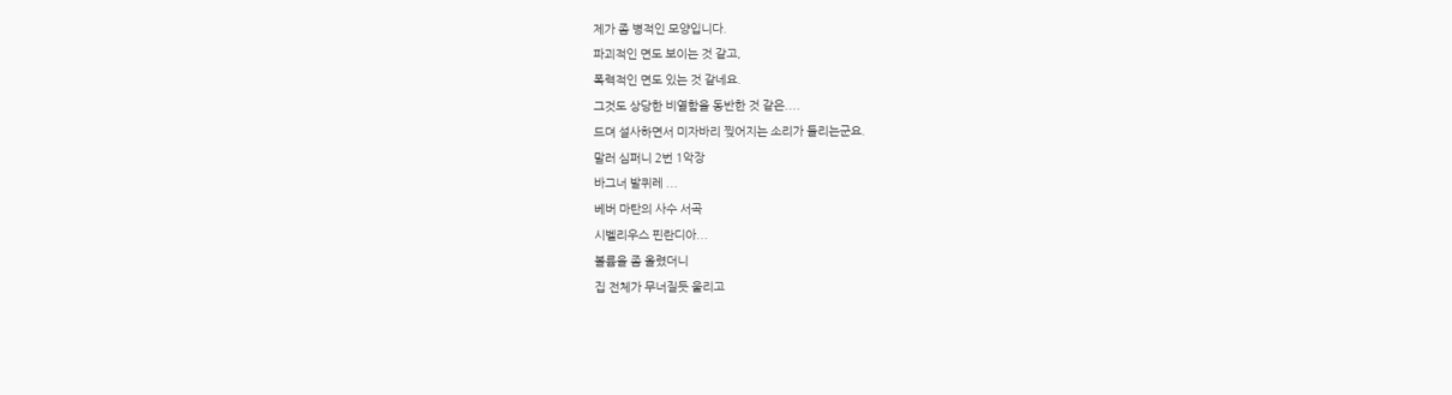제가 좀 병적인 모양입니다.
파괴적인 면도 보이는 것 같고,
폭력적인 면도 있는 것 같네요.
그것도 상당한 비열함을 동반한 것 같은....
드뎌 설사하면서 미자바리 찢어지는 소리가 들리는군요.
말러 심퍼니 2번 1악장
바그너 발퀴레 ...
베버 마탄의 사수 서곡
시벨리우스 핀란디아...
볼륨을 좀 올렸더니
집 전체가 무너질듯 울리고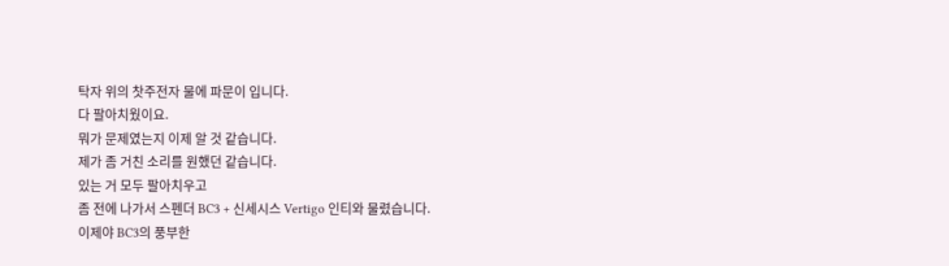탁자 위의 찻주전자 물에 파문이 입니다.
다 팔아치웠이요.
뭐가 문제였는지 이제 알 것 같습니다.
제가 좀 거친 소리를 원했던 같습니다.
있는 거 모두 팔아치우고
좀 전에 나가서 스펜더 BC3 + 신세시스 Vertigo 인티와 물렸습니다.
이제야 BC3의 풍부한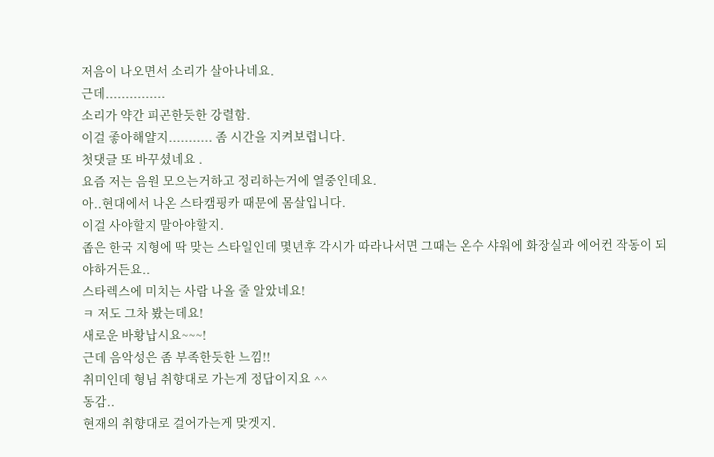저음이 나오면서 소리가 살아나네요.
근데...............
소리가 약간 피곤한듯한 강렬함.
이걸 좋아해얄지........... 좀 시간을 지켜보렵니다.
첫댓글 또 바꾸셨네요 .
요즘 저는 음원 모으는거하고 정리하는거에 열중인데요.
아..현대에서 나온 스타캠핑카 때문에 몸살입니다.
이걸 사야할지 말아야할지.
좁은 한국 지형에 딱 맞는 스타일인데 몇년후 각시가 따라나서면 그때는 온수 샤워에 화장실과 에어컨 작동이 되야하거든요..
스타렉스에 미치는 사람 나올 줄 알았네요!
ㅋ 저도 그차 봤는데요!
새로운 바황납시요~~~!
근데 음악성은 좀 부족한듯한 느낌!!
취미인데 형님 취향대로 가는게 정답이지요 ^^
동감..
현재의 취향대로 걸어가는게 맞겟지.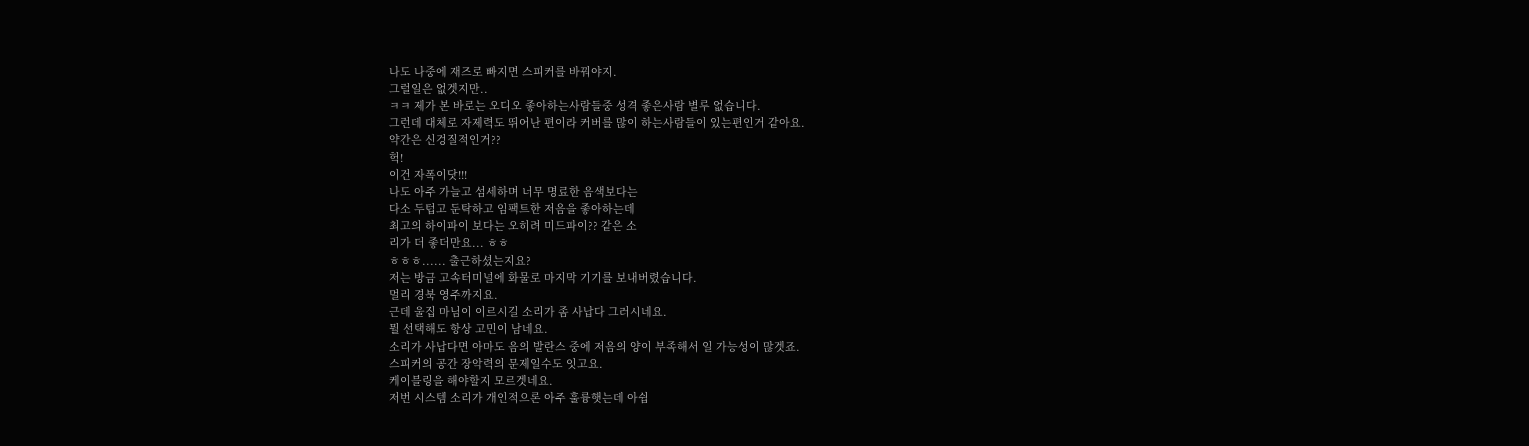나도 나중에 재즈로 빠지면 스피커를 바꿔야지.
그럴일은 없겟지만..
ㅋㅋ 제가 본 바로는 오디오 좋아하는사람들중 성격 좋은사람 별루 없습니다.
그런데 대체로 자제력도 뛰어난 편이라 커버를 많이 하는사람들이 있는편인거 같아요.
약간은 신겅질적인거??
헉!
이건 자폭이닷!!!
나도 아주 가늘고 섬세하며 너무 명료한 음색보다는
다소 두텁고 둔탁하고 임팩트한 저음을 좋아하는데
최고의 하이파이 보다는 오히려 미드파이?? 같은 소
리가 더 좋더만요... ㅎㅎ
ㅎㅎㅎ...... 출근하셨는지요?
저는 방금 고속터미널에 화물로 마지막 기기를 보내버렸습니다.
멀리 경북 영주까지요.
근데 울집 마님이 이르시길 소리가 좀 사납다 그러시네요.
뭘 선택해도 항상 고민이 남네요.
소리가 사납다면 아마도 음의 발란스 중에 저음의 양이 부족해서 일 가능성이 많겟죠.
스피커의 공간 장악력의 문제일수도 잇고요.
케이블링을 해야할지 모르겟네요.
저번 시스템 소리가 개인적으론 아주 훌륭햇는데 아쉽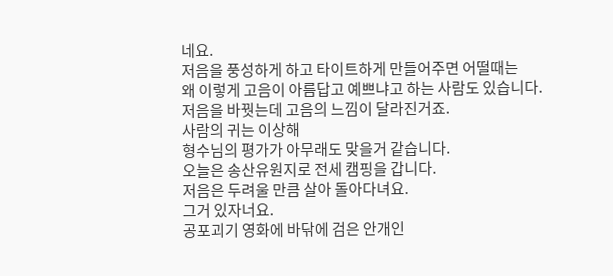네요.
저음을 풍성하게 하고 타이트하게 만들어주면 어떨때는
왜 이렇게 고음이 아름답고 예쁘냐고 하는 사람도 있습니다.
저음을 바꿧는데 고음의 느낌이 달라진거죠.
사람의 귀는 이상해
형수님의 평가가 아무래도 맞을거 같습니다.
오늘은 송산유원지로 전세 캠핑을 갑니다.
저음은 두려울 만큼 살아 돌아다녀요.
그거 있자너요.
공포괴기 영화에 바닦에 검은 안개인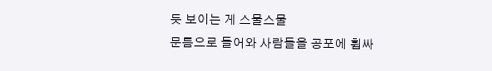듯 보이는 게 스물스물
문틈으로 들어와 사람들을 공포에 휩싸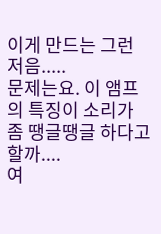이게 만드는 그런 저음.....
문제는요. 이 앰프의 특징이 소리가 좀 땡글땡글 하다고 할까....
여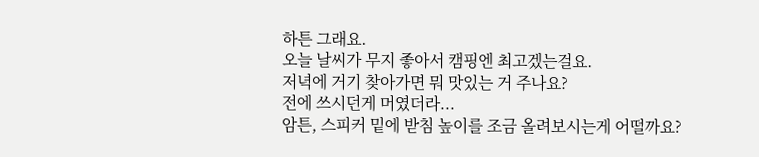하튼 그래요.
오늘 날씨가 무지 좋아서 캠핑엔 최고겠는걸요.
저녁에 거기 찾아가면 뭐 맛있는 거 주나요?
전에 쓰시던게 머였더라...
암튼, 스피커 밑에 받침 높이를 조금 올려보시는게 어떨까요?